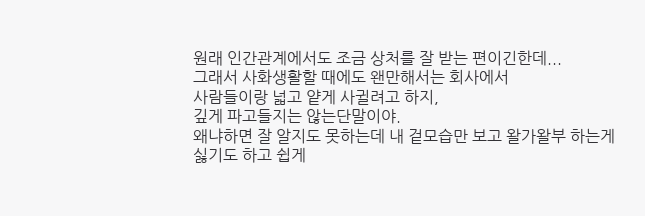원래 인간관계에서도 조금 상처를 잘 받는 편이긴한데...
그래서 사화생활할 때에도 왠만해서는 회사에서
사람들이랑 넓고 얕게 사귈려고 하지,
깊게 파고들지는 않는단말이야.
왜냐하면 잘 알지도 못하는데 내 겉모습만 보고 왈가왈부 하는게 싫기도 하고 쉽게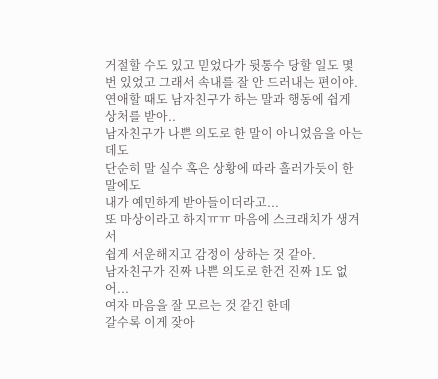거절할 수도 있고 믿었다가 뒷통수 당할 일도 몇번 있었고 그래서 속내를 잘 안 드러내는 편이야.
연애할 때도 남자친구가 하는 말과 행동에 쉽게 상처를 받아..
남자친구가 나쁜 의도로 한 말이 아니었음을 아는데도
단순히 말 실수 혹은 상황에 따라 흘러가듯이 한 말에도
내가 예민하게 받아들이더라고...
또 마상이라고 하지ㅠㅠ 마음에 스크래치가 생겨서
쉽게 서운해지고 감정이 상하는 것 같아.
남자친구가 진짜 나쁜 의도로 한건 진짜 1도 없어...
여자 마음을 잘 모르는 것 같긴 한데
갈수록 이게 잦아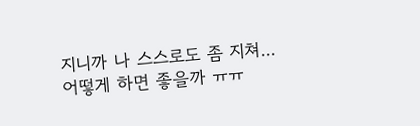지니까 나 스스로도 좀 지쳐...
어떻게 하면 좋을까 ㅠㅠ